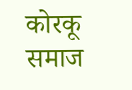कोरकू समाज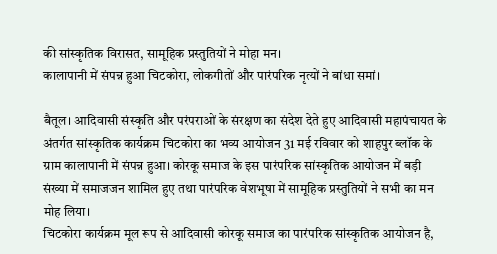की सांस्कृतिक विरासत, सामूहिक प्रस्तुतियों ने मोहा मन।
कालापानी में संपन्न हुआ चिटकोरा, लोकगीतों और पारंपरिक नृत्यों ने बांधा समां।

बैतूल। आदिवासी संस्कृति और परंपराओं के संरक्षण का संदेश देते हुए आदिवासी महापंचायत के अंतर्गत सांस्कृतिक कार्यक्रम चिटकोरा का भव्य आयोजन 31 मई रविवार को शाहपुर ब्लॉक के ग्राम कालापानी में संपन्न हुआ। कोरकू समाज के इस पारंपरिक सांस्कृतिक आयोजन में बड़ी संख्या में समाजजन शामिल हुए तथा पारंपरिक वेशभूषा में सामूहिक प्रस्तुतियों ने सभी का मन मोह लिया।
चिटकोरा कार्यक्रम मूल रूप से आदिवासी कोरकू समाज का पारंपरिक सांस्कृतिक आयोजन है,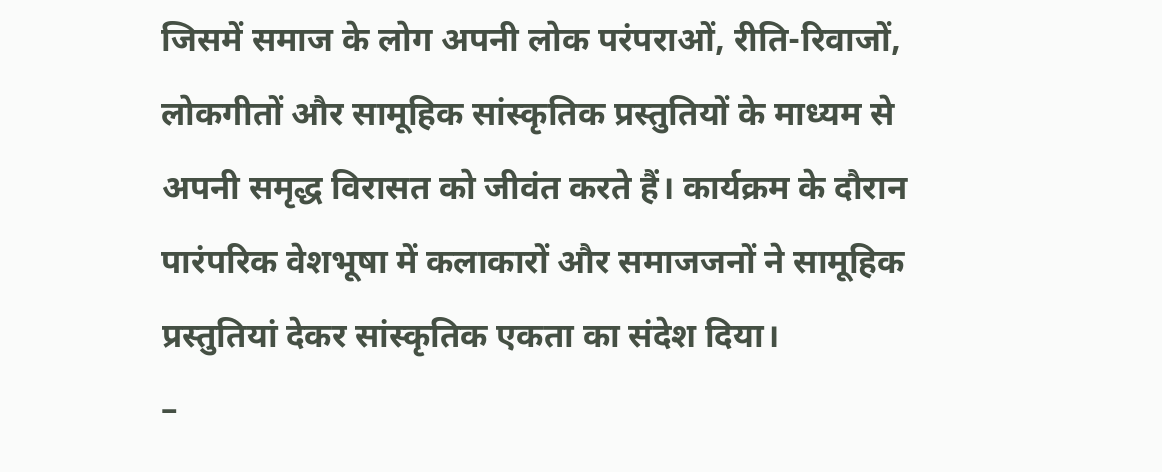जिसमें समाज के लोग अपनी लोक परंपराओं, रीति-रिवाजों, लोकगीतों और सामूहिक सांस्कृतिक प्रस्तुतियों के माध्यम से अपनी समृद्ध विरासत को जीवंत करते हैं। कार्यक्रम के दौरान पारंपरिक वेशभूषा में कलाकारों और समाजजनों ने सामूहिक प्रस्तुतियां देकर सांस्कृतिक एकता का संदेश दिया।
–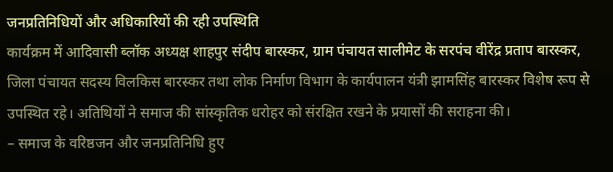जनप्रतिनिधियों और अधिकारियों की रही उपस्थिति
कार्यक्रम में आदिवासी ब्लॉक अध्यक्ष शाहपुर संदीप बारस्कर, ग्राम पंचायत सालीमेट के सरपंच वीरेंद्र प्रताप बारस्कर, जिला पंचायत सदस्य विलकिस बारस्कर तथा लोक निर्माण विभाग के कार्यपालन यंत्री झामसिंह बारस्कर विशेष रूप से उपस्थित रहे। अतिथियों ने समाज की सांस्कृतिक धरोहर को संरक्षित रखने के प्रयासों की सराहना की।
– समाज के वरिष्ठजन और जनप्रतिनिधि हुए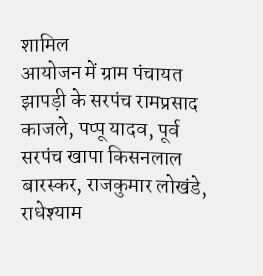शामिल
आयोजन में ग्राम पंचायत झापड़ी के सरपंच रामप्रसाद काजले, पप्पू यादव, पूर्व सरपंच खापा किसनलाल बारस्कर, राजकुमार लोखंडे, राधेश्याम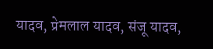यादव, प्रेमलाल यादव, संजू यादव,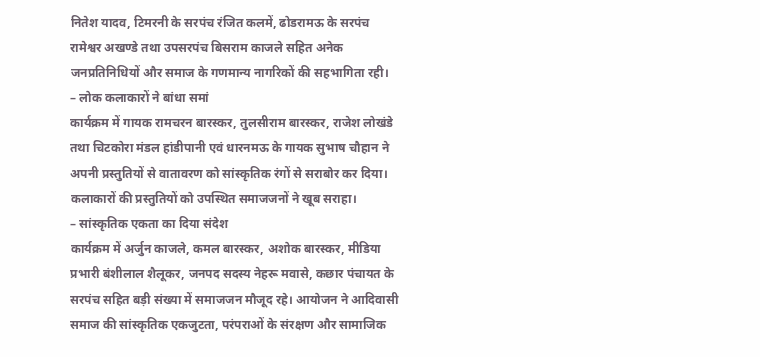नितेश यादव, टिमरनी के सरपंच रंजित कलमें, ढोडरामऊ के सरपंच रामेश्वर अखण्डे तथा उपसरपंच बिसराम काजले सहित अनेक जनप्रतिनिधियों और समाज के गणमान्य नागरिकों की सहभागिता रही।
– लोक कलाकारों ने बांधा समां
कार्यक्रम में गायक रामचरन बारस्कर, तुलसीराम बारस्कर, राजेश लोखंडे तथा चिटकोरा मंडल हांडीपानी एवं धारनमऊ के गायक सुभाष चौहान ने अपनी प्रस्तुतियों से वातावरण को सांस्कृतिक रंगों से सराबोर कर दिया। कलाकारों की प्रस्तुतियों को उपस्थित समाजजनों ने खूब सराहा।
– सांस्कृतिक एकता का दिया संदेश
कार्यक्रम में अर्जुन काजले, कमल बारस्कर, अशोक बारस्कर, मीडिया प्रभारी बंशीलाल शैलूकर, जनपद सदस्य नेहरू मवासे, कछार पंचायत के सरपंच सहित बड़ी संख्या में समाजजन मौजूद रहे। आयोजन ने आदिवासी समाज की सांस्कृतिक एकजुटता, परंपराओं के संरक्षण और सामाजिक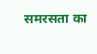समरसता का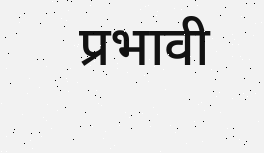प्रभावी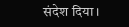संदेश दिया।